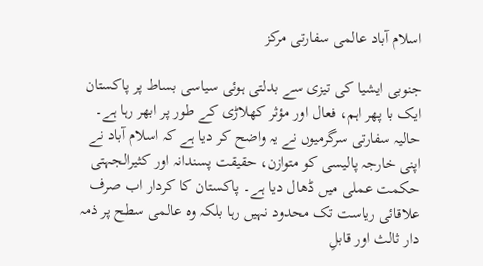اسلام آباد عالمی سفارتی مرکز

جنوبی ایشیا کی تیزی سے بدلتی ہوئی سیاسی بساط پر پاکستان ایک با پھر اہم، فعال اور مؤثر کھلاڑی کے طور پر ابھر رہا ہے۔ حالیہ سفارتی سرگرمیوں نے یہ واضح کر دیا ہے کہ اسلام آباد نے اپنی خارجہ پالیسی کو متوازن، حقیقت پسندانہ اور کثیرالجہتی حکمت عملی میں ڈھال دیا ہے۔ پاکستان کا کردار اب صرف علاقائی ریاست تک محدود نہیں رہا بلکہ وہ عالمی سطح پر ذمہ دار ثالث اور قابلِ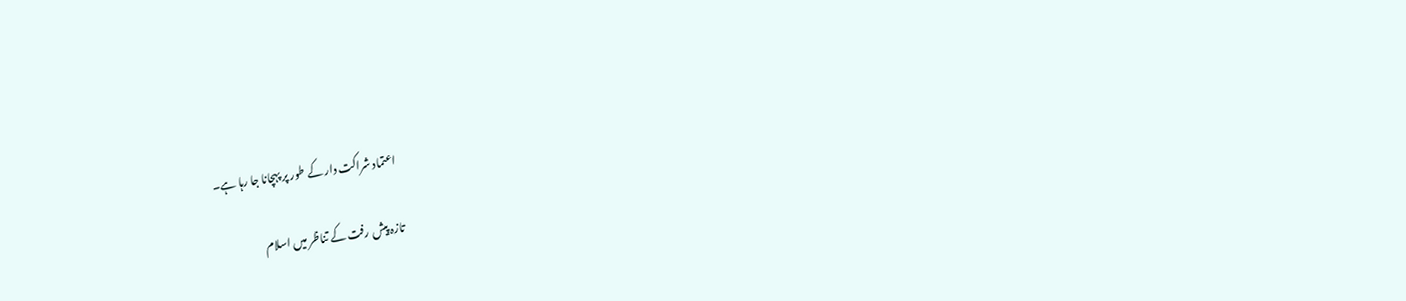اعتماد شراکت دار کے طور پر پہچانا جا رہا ہے۔

تازہ پیش رفت کے تناظر میں اسلام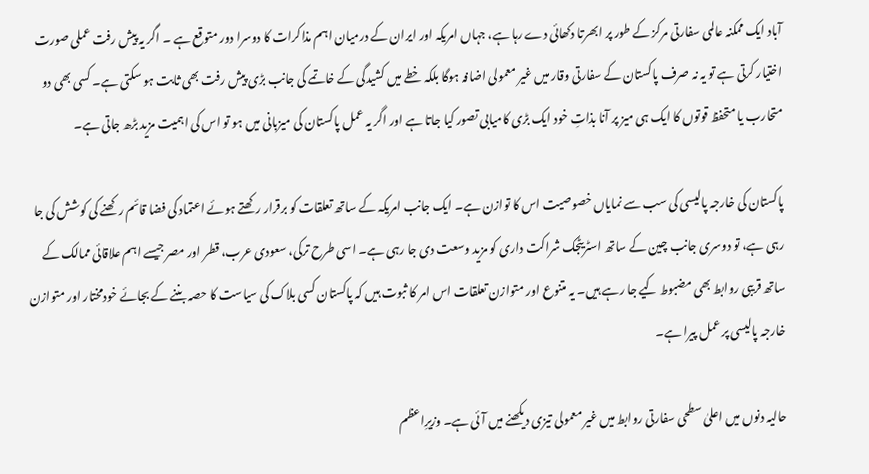آباد ایک ممکنہ عالمی سفارتی مرکز کے طور پر ابھرتا دکھائی دے رہا ہے، جہاں امریکہ اور ایران کے درمیان اہم مذاکرات کا دوسرا دور متوقع ہے ۔ اگر یہ پیش رفت عملی صورت اختیار کرتی ہے تو یہ نہ صرف پاکستان کے سفارتی وقار میں غیر معمولی اضافہ ہوگا بلکہ خطے میں کشیدگی کے خاتمے کی جانب بڑی پیش رفت بھی ثابت ہو سکتی ہے۔ کسی بھی دو متحارب یا متحفظ قوتوں کا ایک ہی میز پر آنا بذاتِ خود ایک بڑی کامیابی تصور کیا جاتا ہے اور اگر یہ عمل پاکستان کی میزبانی میں ہو تو اس کی اہمیت مزید بڑھ جاتی ہے۔

پاکستان کی خارجہ پالیسی کی سب سے نمایاں خصوصیت اس کا توازن ہے۔ ایک جانب امریکہ کے ساتھ تعلقات کو برقرار رکھتے ہوئے اعتماد کی فضا قائم رکھنے کی کوشش کی جا رہی ہے، تو دوسری جانب چین کے ساتھ اسٹریٹجک شراکت داری کو مزید وسعت دی جا رہی ہے۔ اسی طرح ترکی، سعودی عرب، قطر اور مصر جیسے اہم علاقائی ممالک کے ساتھ قریبی روابط بھی مضبوط کیے جا رہے ہیں۔ یہ متنوع اور متوازن تعلقات اس امر کا ثبوت ہیں کہ پاکستان کسی بلاک کی سیاست کا حصہ بننے کے بجائے خودمختار اور متوازن خارجہ پالیسی پر عمل پیرا ہے۔

حالیہ دنوں میں اعلیٰ سطحی سفارتی روابط میں غیر معمولی تیزی دیکھنے میں آئی ہے۔ وزیرِاعظم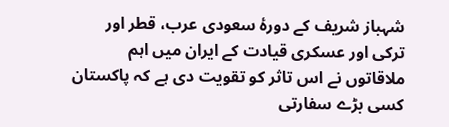شہباز شریف کے دورۂ سعودی عرب، قطر اور ترکی اور عسکری قیادت کے ایران میں اہم ملاقاتوں نے اس تاثر کو تقویت دی ہے کہ پاکستان کسی بڑے سفارتی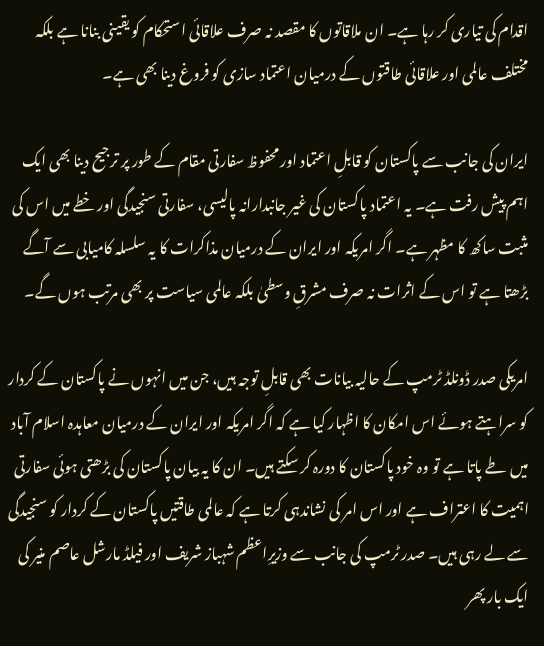اقدام کی تیاری کر رہا ہے۔ ان ملاقاتوں کا مقصد نہ صرف علاقائی استحکام کو یقینی بنانا ہے بلکہ مختلف عالمی اور علاقائی طاقتوں کے درمیان اعتماد سازی کو فروغ دینا بھی ہے۔

ایران کی جانب سے پاکستان کو قابلِ اعتماد اور محفوظ سفارتی مقام کے طور پر ترجیح دینا بھی ایک اہم پیش رفت ہے۔ یہ اعتماد پاکستان کی غیر جانبدارانہ پالیسی، سفارتی سنجیدگی اور خطے میں اس کی مثبت ساکھ کا مظہر ہے۔ اگر امریکہ اور ایران کے درمیان مذاکرات کا یہ سلسلہ کامیابی سے آگے بڑھتا ہے تو اس کے اثرات نہ صرف مشرقِ وسطیٰ بلکہ عالمی سیاست پر بھی مرتب ہوں گے۔

امریکی صدر ڈونلڈ ٹرمپ کے حالیہ بیانات بھی قابلِ توجہ ہیں، جن میں انہوں نے پاکستان کے کردار کو سراہتے ہوئے اس امکان کا اظہار کیا ہے کہ اگر امریکہ اور ایران کے درمیان معاہدہ اسلام آباد میں طے پاتا ہے تو وہ خود پاکستان کا دورہ کر سکتے ہیں۔ ان کا یہ بیان پاکستان کی بڑھتی ہوئی سفارتی اہمیت کا اعتراف ہے اور اس امر کی نشاندہی کرتا ہے کہ عالمی طاقتیں پاکستان کے کردار کو سنجیدگی سے لے رہی ہیں۔ صدر ٹرمپ کی جانب سے وزیرِاعظم شہباز شریف اور فیلڈ مارشل عاصم منیر کی ایک بار پھر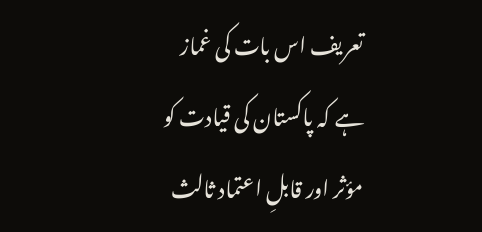تعریف اس بات کی غماز ہے کہ پاکستان کی قیادت کو مؤثر اور قابلِ اعتماد ثالث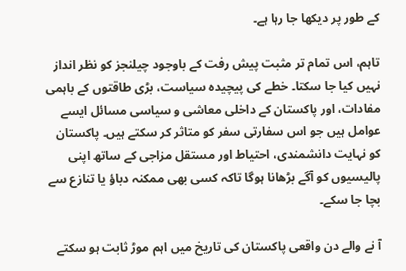کے طور پر دیکھا جا رہا ہے۔

تاہم، اس تمام تر مثبت پیش رفت کے باوجود چیلنجز کو نظر انداز نہیں کیا جا سکتا۔ خطے کی پیچیدہ سیاست، بڑی طاقتوں کے باہمی مفادات، اور پاکستان کے داخلی معاشی و سیاسی مسائل ایسے عوامل ہیں جو اس سفارتی سفر کو متاثر کر سکتے ہیں۔ پاکستان کو نہایت دانشمندی، احتیاط اور مستقل مزاجی کے ساتھ اپنی پالیسیوں کو آگے بڑھانا ہوگا تاکہ کسی بھی ممکنہ دباؤ یا تنازع سے بچا جا سکے۔

آ نے والے دن واقعی پاکستان کی تاریخ میں اہم موڑ ثابت ہو سکتے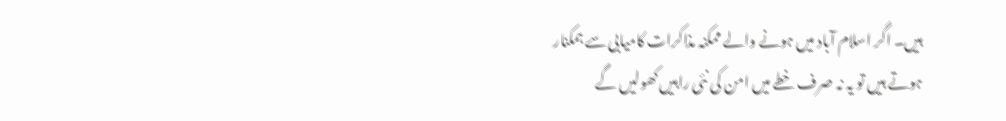ہیں۔ اگر اسلام آباد میں ہونے والے ممکنہ مذاکرات کامیابی سے ہمکنار ہوتے ہیں تو یہ نہ صرف خطے میں امن کی نئی راہیں کھولیں گے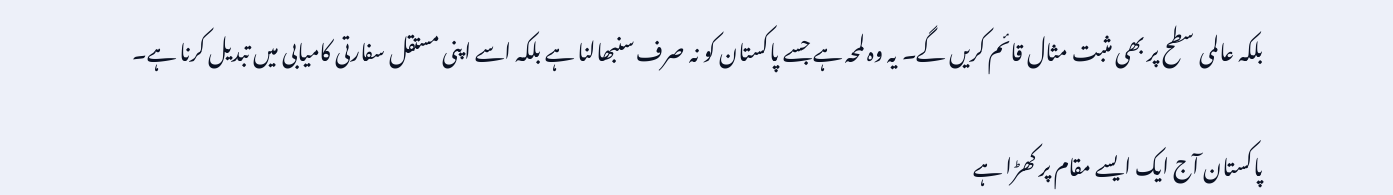بلکہ عالمی سطح پر بھی مثبت مثال قائم کریں گے۔ یہ وہ لمحہ ہے جسے پاکستان کو نہ صرف سنبھالنا ہے بلکہ اسے اپنی مستقل سفارتی کامیابی میں تبدیل کرنا ہے۔

پاکستان آج ایک ایسے مقام پر کھڑا ہے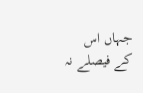جہاں اس کے فیصلے نہ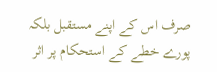صرف اس کے اپنے مستقبل بلکہ پورے خطے کے استحکام پر اثر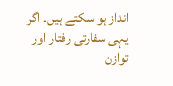انداز ہو سکتے ہیں۔ اگر یہی سفارتی رفتار اور توازن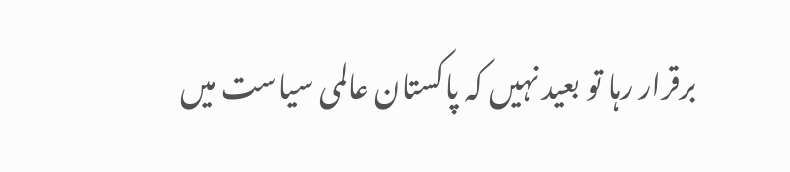برقرار رہا تو بعید نہیں کہ پاکستان عالمی سیاست میں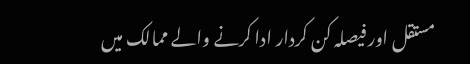مستقل اور فیصلہ کن کردار ادا کرنے والے ممالک میں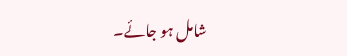شامل ہو جائے۔